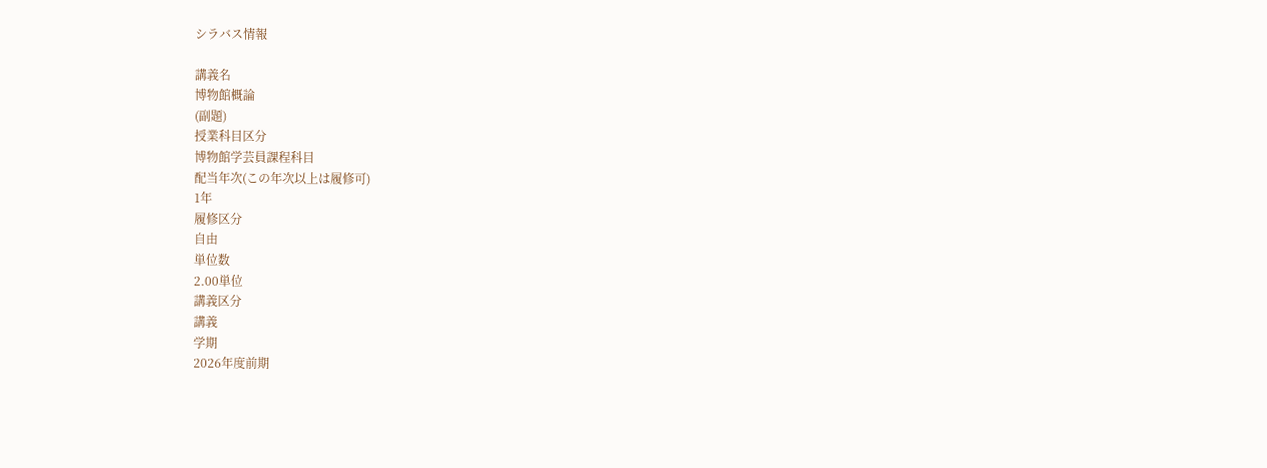シラバス情報

講義名
博物館概論
(副題)
授業科目区分
博物館学芸員課程科目
配当年次(この年次以上は履修可)
1年
履修区分
自由
単位数
2.00単位
講義区分
講義
学期
2026年度前期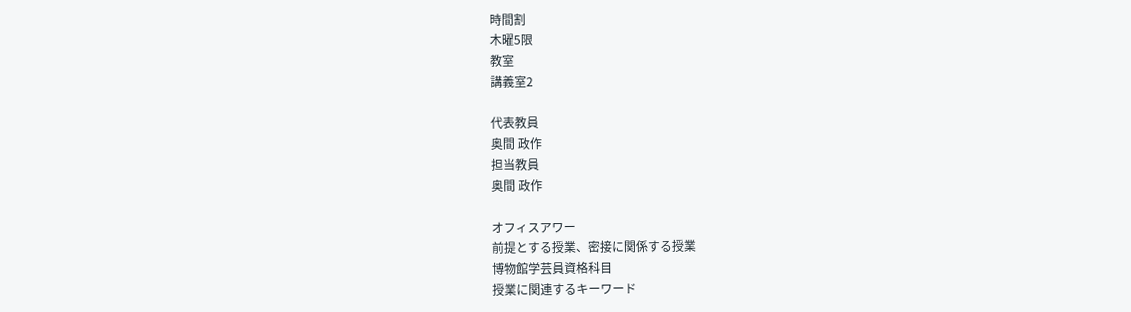時間割
木曜5限
教室
講義室2

代表教員
奥間 政作
担当教員
奥間 政作

オフィスアワー
前提とする授業、密接に関係する授業
博物館学芸員資格科目
授業に関連するキーワード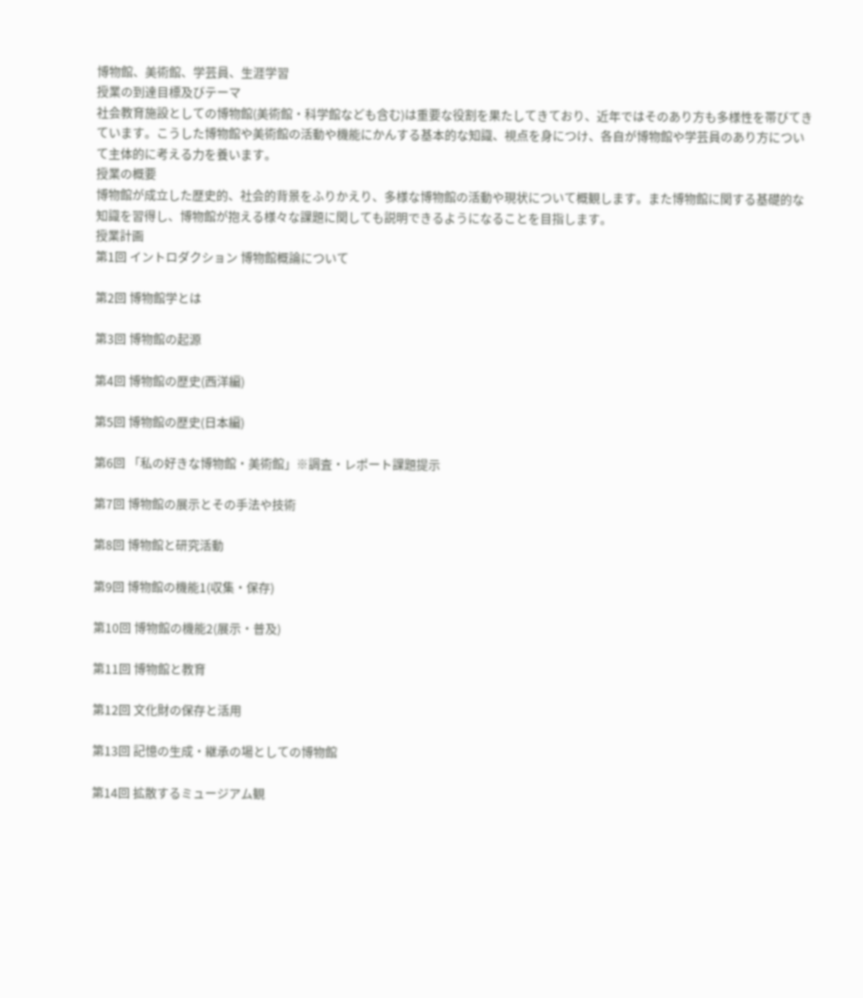博物館、美術館、学芸員、生涯学習
授業の到達目標及びテーマ
社会教育施設としての博物館(美術館・科学館なども含む)は重要な役割を果たしてきており、近年ではそのあり方も多様性を帯びてきています。こうした博物館や美術館の活動や機能にかんする基本的な知識、視点を身につけ、各自が博物館や学芸員のあり方について主体的に考える力を養います。
授業の概要
博物館が成立した歴史的、社会的背景をふりかえり、多様な博物館の活動や現状について概観します。また博物館に関する基礎的な知識を習得し、博物館が抱える様々な課題に関しても説明できるようになることを目指します。
授業計画
第1回 イントロダクション 博物館概論について

第2回 博物館学とは

第3回 博物館の起源

第4回 博物館の歴史(西洋編)

第5回 博物館の歴史(日本編)

第6回 「私の好きな博物館・美術館」※調査・レポート課題提示

第7回 博物館の展示とその手法や技術

第8回 博物館と研究活動

第9回 博物館の機能1(収集・保存)

第10回 博物館の機能2(展示・普及)

第11回 博物館と教育

第12回 文化財の保存と活用

第13回 記憶の生成・継承の場としての博物館

第14回 拡散するミュージアム観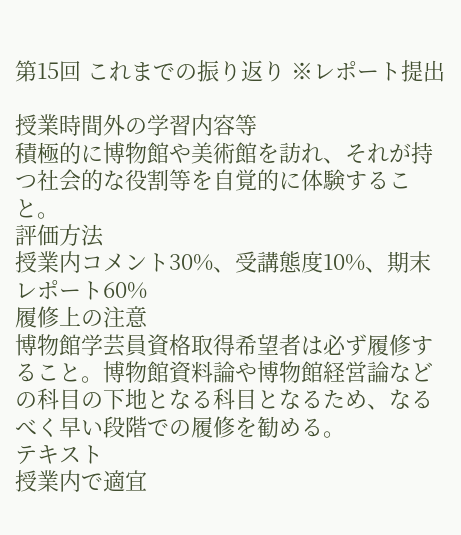第15回 これまでの振り返り ※レポート提出

授業時間外の学習内容等
積極的に博物館や美術館を訪れ、それが持つ社会的な役割等を自覚的に体験すること。
評価方法
授業内コメント30%、受講態度10%、期末レポート60%
履修上の注意
博物館学芸員資格取得希望者は必ず履修すること。博物館資料論や博物館経営論などの科目の下地となる科目となるため、なるべく早い段階での履修を勧める。
テキスト
授業内で適宜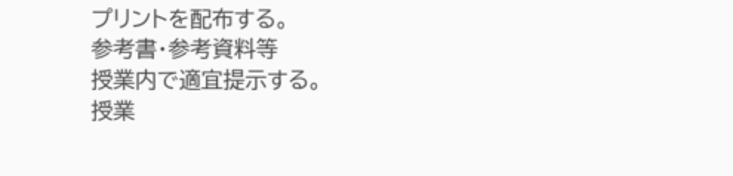プリントを配布する。
参考書・参考資料等
授業内で適宜提示する。
授業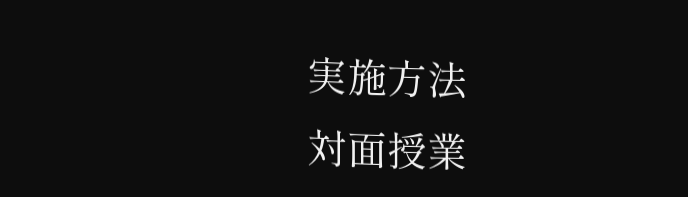実施方法
対面授業